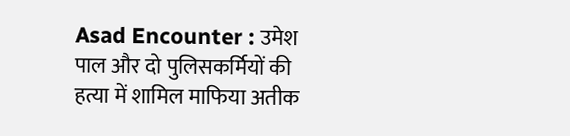Asad Encounter : उमेश पाल और दो पुलिसकर्मियों की हत्या में शामिल माफिया अतीक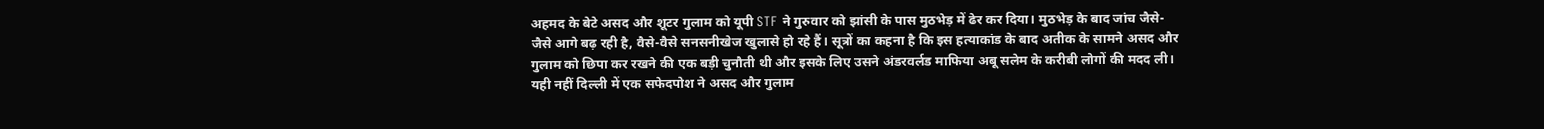अहमद के बेटे असद और शूटर गुलाम को यूपी STF ने गुरुवार को झांसी के पास मुठभेड़ में ढेर कर दिया। मुठभेड़ के बाद जांच जैसे-जैसे आगे बढ़ रही है, वैसे-वैसे सनसनीखेज खुलासे हो रहे हैं। सूत्रों का कहना है कि इस हत्याकांड के बाद अतीक के सामने असद और गुलाम को छिपा कर रखने की एक बड़ी चुनौती थी और इसके लिए उसने अंडरवर्लड माफिया अबू सलेम के करीबी लोगों की मदद ली। यही नहीं दिल्ली में एक सफेदपोश ने असद और गुलाम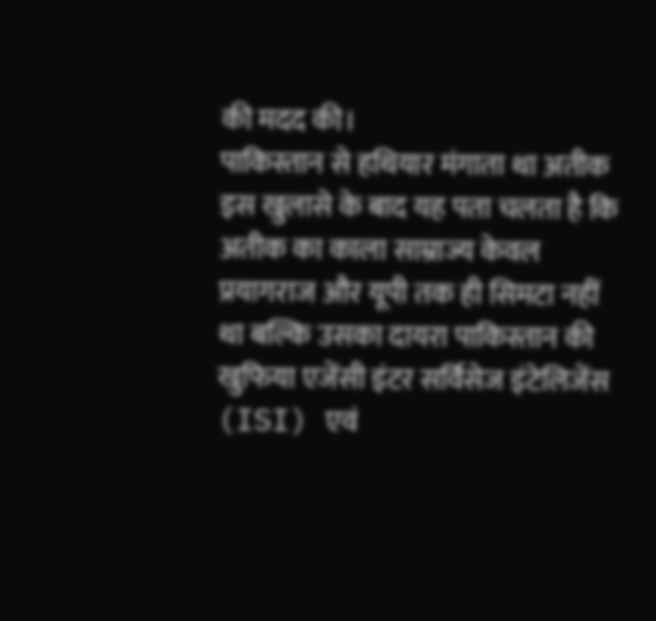की मदद की।
पाकिस्तान से हथियार मंगाता था अतीक
इस खुलासे के बाद यह पता चलता है कि अतीक का काला साम्राज्य केवल प्रयागराज और यूपी तक ही सिमटा नहीं था बल्कि उसका दायरा पाकिस्तान की खुफिया एजेंसी इंटर सर्विसेज इंटेलिजेंस (ISI) एवं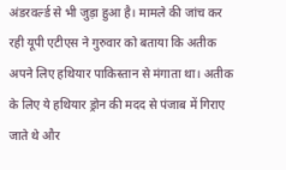अंडरवर्ल्ड से भी जुड़ा हुआ है। मामले की जांच कर रही यूपी एटीएस ने गुरुवार को बताया कि अतीक अपने लिए हथियार पाकिस्तान से मंगाता था। अतीक के लिए ये हथियार ड्रोन की मदद से पंजाब में गिराए जाते थे और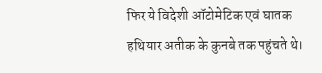फिर ये विदेशी ऑटोमेटिक एवं घातक हथियार अतीक के कुनबे तक पहुंचते थे।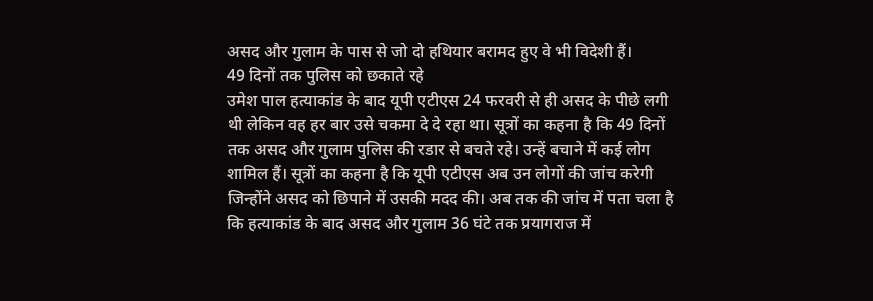असद और गुलाम के पास से जो दो हथियार बरामद हुए वे भी विदेशी हैं।
49 दिनों तक पुलिस को छकाते रहे
उमेश पाल हत्याकांड के बाद यूपी एटीएस 24 फरवरी से ही असद के पीछे लगी थी लेकिन वह हर बार उसे चकमा दे दे रहा था। सूत्रों का कहना है कि 49 दिनों तक असद और गुलाम पुलिस की रडार से बचते रहे। उन्हें बचाने में कई लोग शामिल हैं। सूत्रों का कहना है कि यूपी एटीएस अब उन लोगों की जांच करेगी जिन्होंने असद को छिपाने में उसकी मदद की। अब तक की जांच में पता चला है कि हत्याकांड के बाद असद और गुलाम 36 घंटे तक प्रयागराज में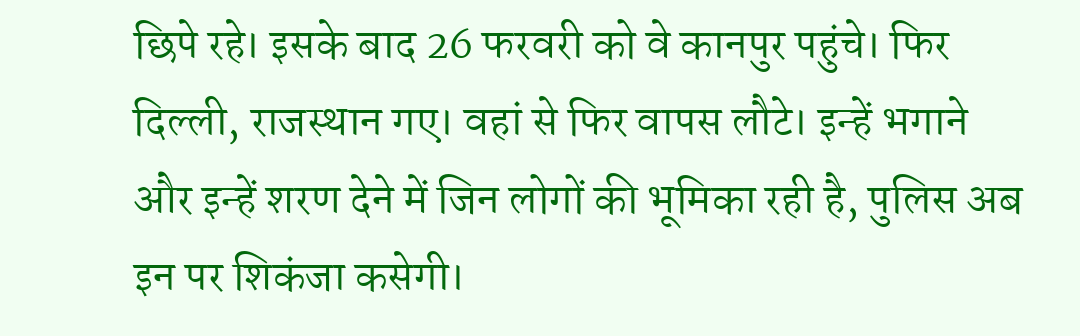छिपे रहे। इसके बाद 26 फरवरी को वे कानपुर पहुंचे। फिर दिल्ली, राजस्थान गए। वहां से फिर वापस लौटे। इन्हें भगाने और इन्हें शरण देने में जिन लोगों की भूमिका रही है, पुलिस अब इन पर शिकंजा कसेगी।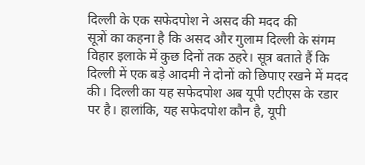दिल्ली के एक सफेदपोश ने असद की मदद की
सूत्रों का कहना है कि असद और गुलाम दिल्ली के संगम विहार इलाके में कुछ दिनों तक ठहरे। सूत्र बताते हैं कि दिल्ली में एक बड़े आदमी ने दोनों को छिपाए रखने में मदद की। दिल्ली का यह सफेदपोश अब यूपी एटीएस के रडार पर है। हालांकि, यह सफेदपोश कौन है, यूपी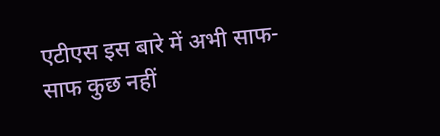एटीएस इस बारे में अभी साफ-साफ कुछ नहीं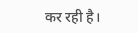कर रही है।